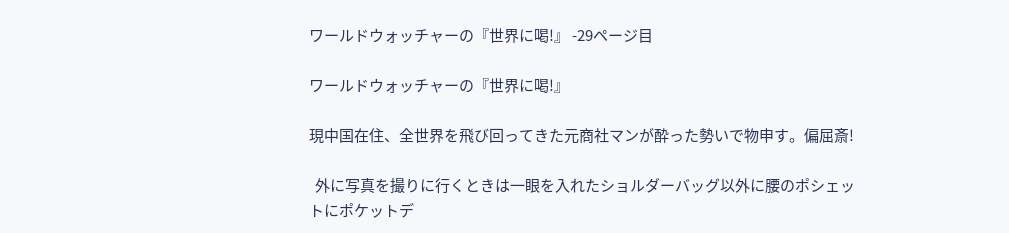ワールドウォッチャーの『世界に喝!』 -29ページ目

ワールドウォッチャーの『世界に喝!』

現中国在住、全世界を飛び回ってきた元商社マンが酔った勢いで物申す。偏屈斎!

  外に写真を撮りに行くときは一眼を入れたショルダーバッグ以外に腰のポシェットにポケットデ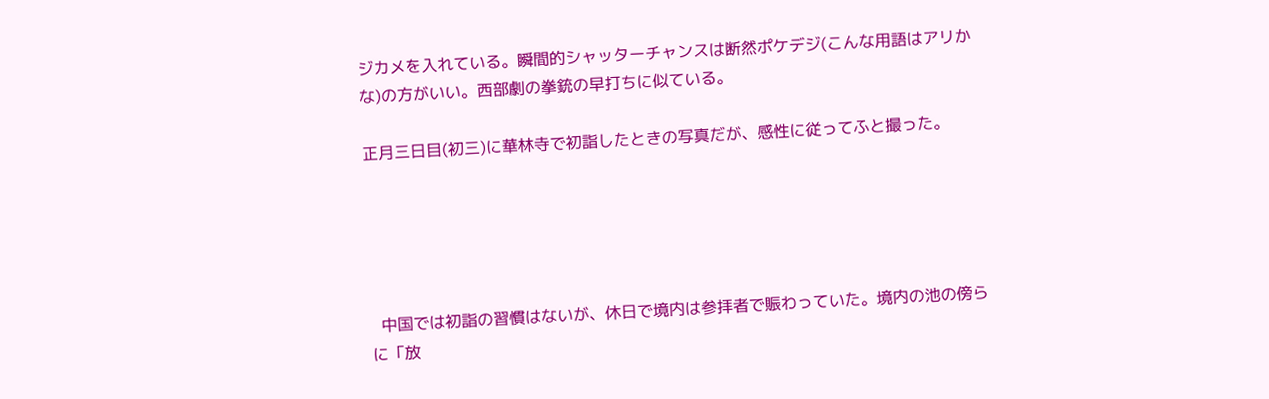ジカメを入れている。瞬間的シャッターチャンスは断然ポケデジ(こんな用語はアリかな)の方がいい。西部劇の拳銃の早打ちに似ている。

正月三日目(初三)に華林寺で初詣したときの写真だが、感性に従ってふと撮った。





  中国では初詣の習慣はないが、休日で境内は参拝者で賑わっていた。境内の池の傍らに「放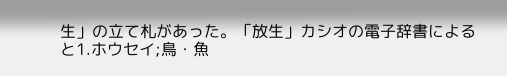生」の立て札があった。「放生」カシオの電子辞書によると1.ホウセイ;鳥・魚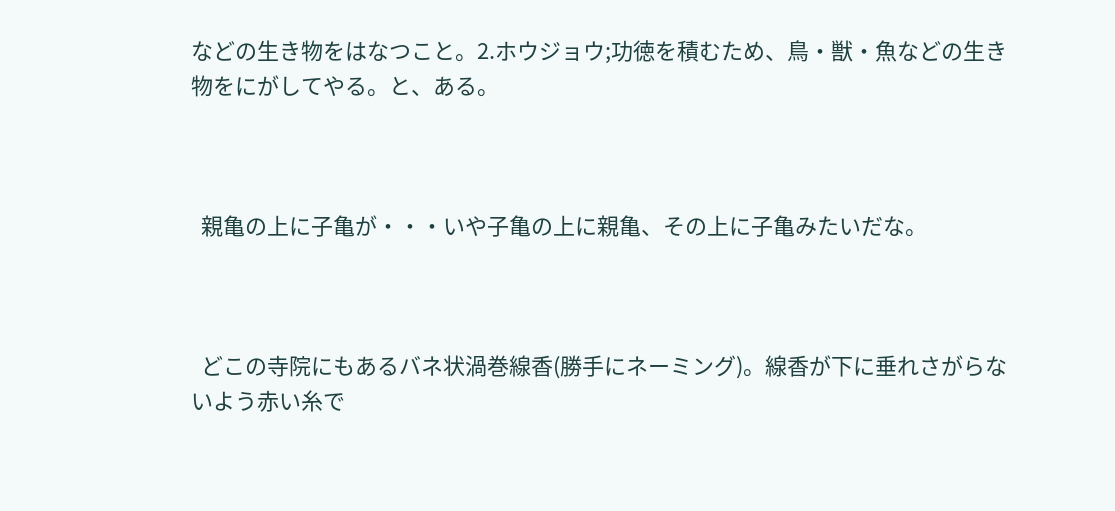などの生き物をはなつこと。2.ホウジョウ;功徳を積むため、鳥・獣・魚などの生き物をにがしてやる。と、ある。



  親亀の上に子亀が・・・いや子亀の上に親亀、その上に子亀みたいだな。



  どこの寺院にもあるバネ状渦巻線香(勝手にネーミング)。線香が下に垂れさがらないよう赤い糸で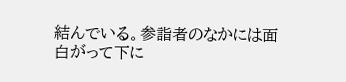結んでいる。参詣者のなかには面白がって下に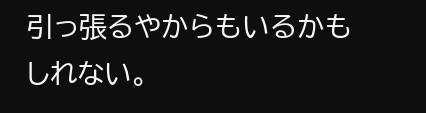引っ張るやからもいるかもしれない。